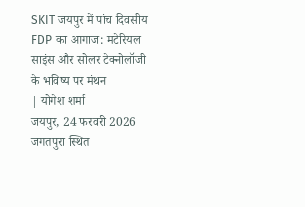SKIT जयपुर में पांच दिवसीय FDP का आगाज: मटेरियल साइंस और सोलर टेक्नोलॉजी के भविष्य पर मंथन
| योगेश शर्मा
जयपुर, 24 फरवरी 2026 जगतपुरा स्थित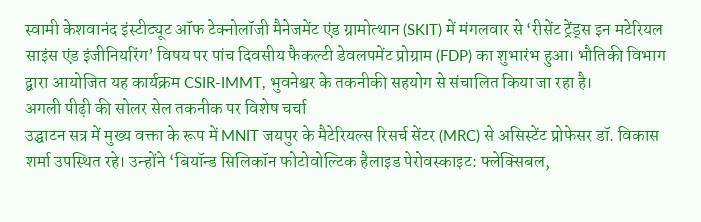स्वामी केशवानंद इंस्टीट्यूट ऑफ टेक्नोलॉजी मैनेजमेंट एंड ग्रामोत्थान (SKIT) में मंगलवार से ‘रीसेंट ट्रेंड्स इन मटेरियल साइंस एंड इंजीनियरिंग’ विषय पर पांच दिवसीय फैकल्टी डेवलपमेंट प्रोग्राम (FDP) का शुभारंभ हुआ। भौतिकी विभाग द्वारा आयोजित यह कार्यक्रम CSIR-IMMT, भुवनेश्वर के तकनीकी सहयोग से संचालित किया जा रहा है।
अगली पीढ़ी की सोलर सेल तकनीक पर विशेष चर्चा
उद्घाटन सत्र में मुख्य वक्ता के रूप में MNIT जयपुर के मैटेरियल्स रिसर्च सेंटर (MRC) से असिस्टेंट प्रोफेसर डॉ. विकास शर्मा उपस्थित रहे। उन्होंने ‘बियॉन्ड सिलिकॉन फोटोवोल्टिक हैलाइड पेरोवस्काइट: फ्लेक्सिबल,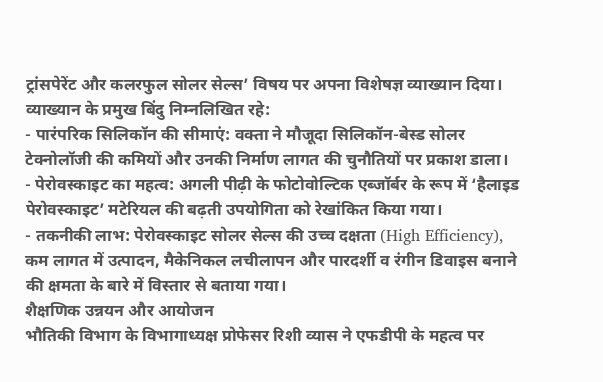ट्रांसपेरेंट और कलरफुल सोलर सेल्स’ विषय पर अपना विशेषज्ञ व्याख्यान दिया।
व्याख्यान के प्रमुख बिंदु निम्नलिखित रहे:
- पारंपरिक सिलिकॉन की सीमाएं: वक्ता ने मौजूदा सिलिकॉन-बेस्ड सोलर टेक्नोलॉजी की कमियों और उनकी निर्माण लागत की चुनौतियों पर प्रकाश डाला।
- पेरोवस्काइट का महत्व: अगली पीढ़ी के फोटोवोल्टिक एब्जॉर्बर के रूप में ‘हैलाइड पेरोवस्काइट’ मटेरियल की बढ़ती उपयोगिता को रेखांकित किया गया।
- तकनीकी लाभ: पेरोवस्काइट सोलर सेल्स की उच्च दक्षता (High Efficiency), कम लागत में उत्पादन, मैकेनिकल लचीलापन और पारदर्शी व रंगीन डिवाइस बनाने की क्षमता के बारे में विस्तार से बताया गया।
शैक्षणिक उन्नयन और आयोजन
भौतिकी विभाग के विभागाध्यक्ष प्रोफेसर रिशी व्यास ने एफडीपी के महत्व पर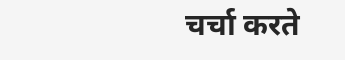चर्चा करते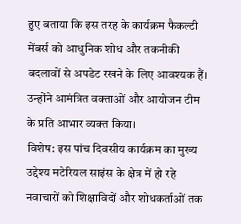हुए बताया कि इस तरह के कार्यक्रम फैकल्टी मेंबर्स को आधुनिक शोध और तकनीकी बदलावों से अपडेट रखने के लिए आवश्यक हैं। उन्होंने आमंत्रित वक्ताओं और आयोजन टीम के प्रति आभार व्यक्त किया।
विशेष: इस पांच दिवसीय कार्यक्रम का मुख्य उद्देश्य मटेरियल साइंस के क्षेत्र में हो रहे नवाचारों को शिक्षाविदों और शोधकर्ताओं तक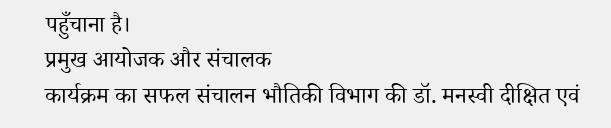पहुँचाना है।
प्रमुख आयोजक और संचालक
कार्यक्रम का सफल संचालन भौतिकी विभाग की डॉ. मनस्वी दीक्षित एवं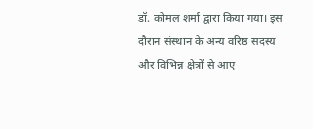डॉ. कोमल शर्मा द्वारा किया गया। इस दौरान संस्थान के अन्य वरिष्ठ सदस्य और विभिन्न क्षेत्रों से आए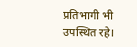प्रतिभागी भी उपस्थित रहे।